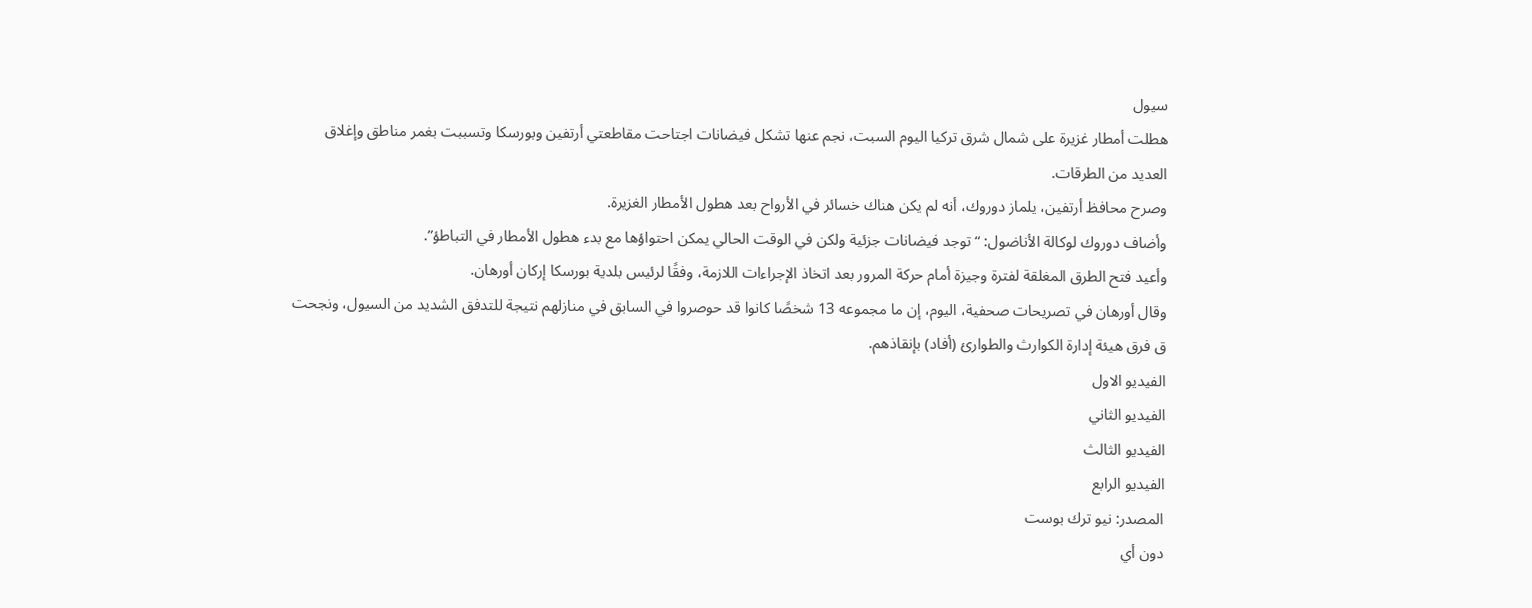سيول
هطلت أمطار غزيرة على شمال شرق تركيا اليوم السبت، نجم عنها تشكل فيضانات اجتاحت مقاطعتي أرتفين وبورسكا وتسببت بغمر مناطق وإغلاق العديد من الطرقات.
وصرح محافظ أرتفين، يلماز دوروك، أنه لم يكن هناك خسائر في الأرواح بعد هطول الأمطار الغزيرة.
وأضاف دوروك لوكالة الأناضول: “توجد فيضانات جزئية ولكن في الوقت الحالي يمكن احتواؤها مع بدء هطول الأمطار في التباطؤ”.
وأعيد فتح الطرق المغلقة لفترة وجيزة أمام حركة المرور بعد اتخاذ الإجراءات اللازمة، وفقًا لرئيس بلدية بورسكا إركان أورهان.
وقال أورهان في تصريحات صحفية، اليوم، إن ما مجموعه 13 شخصًا كانوا قد حوصروا في السابق في منازلهم نتيجة للتدفق الشديد من السيول، ونجحت ق فرق هيئة إدارة الكوارث والطوارئ (أفاد) بإنقاذهم.
الفيديو الاول
الفيديو الثاني
الفيديو الثالث
الفيديو الرابع
المصدر: نيو ترك بوست
دون أي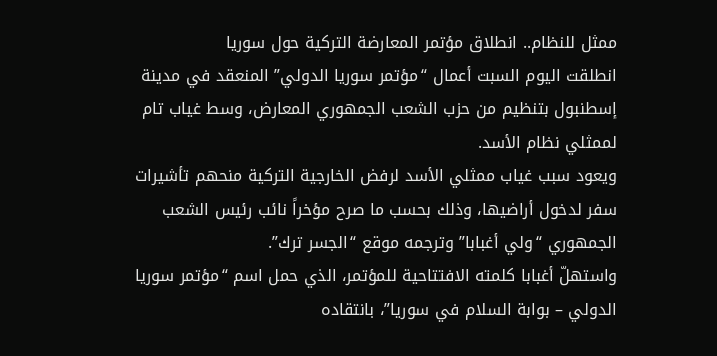ممثل للنظام.. انطلاق مؤتمر المعارضة التركية حول سوريا
انطلقت اليوم السبت أعمال “مؤتمر سوريا الدولي” المنعقد في مدينة إسطنبول بتنظيم من حزب الشعب الجمهوري المعارض، وسط غياب تام لممثلي نظام الأسد.
ويعود سبب غياب ممثلي الأسد لرفض الخارجية التركية منحهم تأشيرات سفر لدخول أراضيها، وذلك بحسب ما صرح مؤخراً نائب رئيس الشعب الجمهوري “ولي أغبابا” وترجمه موقع “الجسر ترك”.
واستهلّ أغبابا كلمته الافتتاحية للمؤتمر، الذي حمل اسم “مؤتمر سوريا الدولي – بوابة السلام في سوريا”، بانتقاده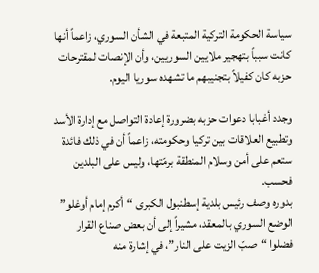سياسة الحكومة التركية المتبعة في الشأن السوري، زاعماً أنها كانت سبباً بتهجير ملايين السوريين، وأن الإنصات لمقترحات حزبه كان كفيلاً بتجنيبهم ما تشهده سوريا اليوم.

وجدد أغبابا دعوات حزبه بضرورة إعادة التواصل مع إدارة الأسد وتطبيع العلاقات بين تركيا وحكومته، زاعماً أن في ذلك فائدة ستعم على أمن وسلام المنطقة برمّتها، وليس على البلدين فحسب.
بدوره وصف رئيس بلدية إسطنبول الكبرى “أكرم إمام أوغلو” الوضع السوري بالمعقد، مشيراً إلى أن بعض صناع القرار فضلوا “صبّ الزيت على النار”، في إشارة منه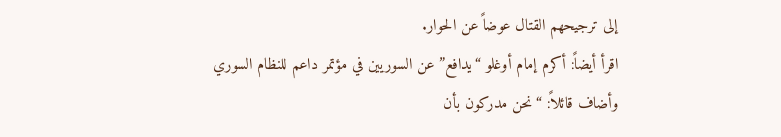إلى ترجيحهم القتال عوضاً عن الحوار.
اقرأ أيضاً: أكرم إمام أوغلو “يدافع” عن السوريين في مؤتمر داعم للنظام السوري
وأضاف قائلاً: “نحن مدركون بأن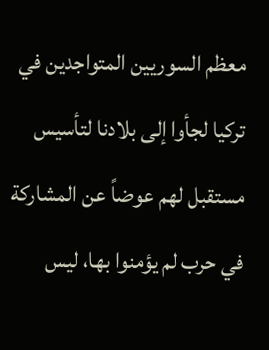معظم السوريين المتواجدين في تركيا لجأوا إلى بلادنا لتأسيس مستقبل لهم عوضاً عن المشاركة في حرب لم يؤمنوا بها، ليس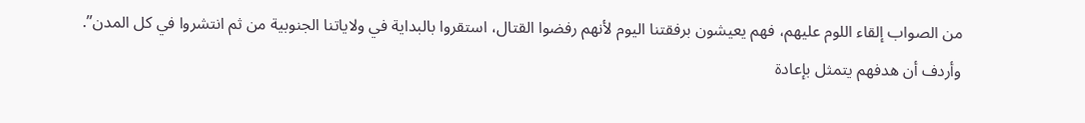من الصواب إلقاء اللوم عليهم، فهم يعيشون برفقتنا اليوم لأنهم رفضوا القتال، استقروا بالبداية في ولاياتنا الجنوبية من ثم انتشروا في كل المدن”.
وأردف أن هدفهم يتمثل بإعادة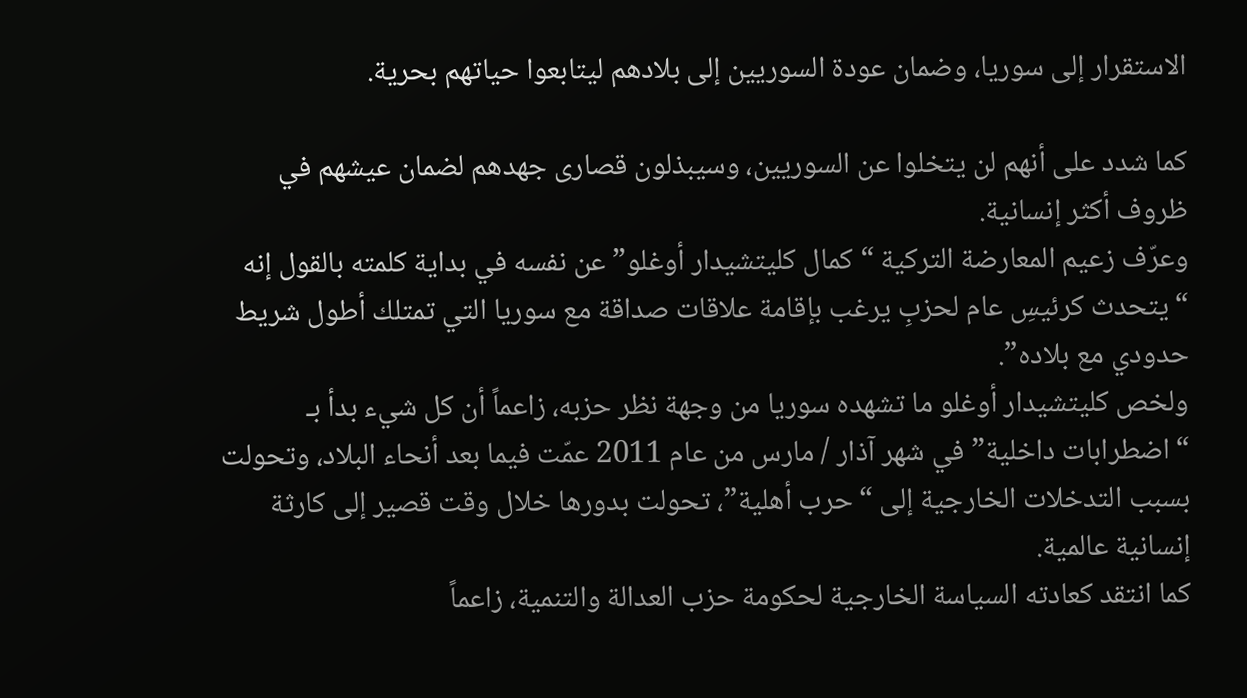الاستقرار إلى سوريا، وضمان عودة السوريين إلى بلادهم ليتابعوا حياتهم بحرية.

كما شدد على أنهم لن يتخلوا عن السوريين، وسيبذلون قصارى جهدهم لضمان عيشهم في ظروف أكثر إنسانية.
وعرّف زعيم المعارضة التركية “كمال كليتشيدار أوغلو” عن نفسه في بداية كلمته بالقول إنه “يتحدث كرئيسِ عام لحزبِ يرغب بإقامة علاقات صداقة مع سوريا التي تمتلك أطول شريط حدودي مع بلاده”.
ولخص كليتشيدار أوغلو ما تشهده سوريا من وجهة نظر حزبه، زاعماً أن كل شيء بدأ بـ “اضطرابات داخلية” في شهر آذار / مارس من عام 2011 عمّت فيما بعد أنحاء البلاد، وتحولت بسبب التدخلات الخارجية إلى “حرب أهلية”، تحولت بدورها خلال وقت قصير إلى كارثة إنسانية عالمية.
كما انتقد كعادته السياسة الخارجية لحكومة حزب العدالة والتنمية، زاعماً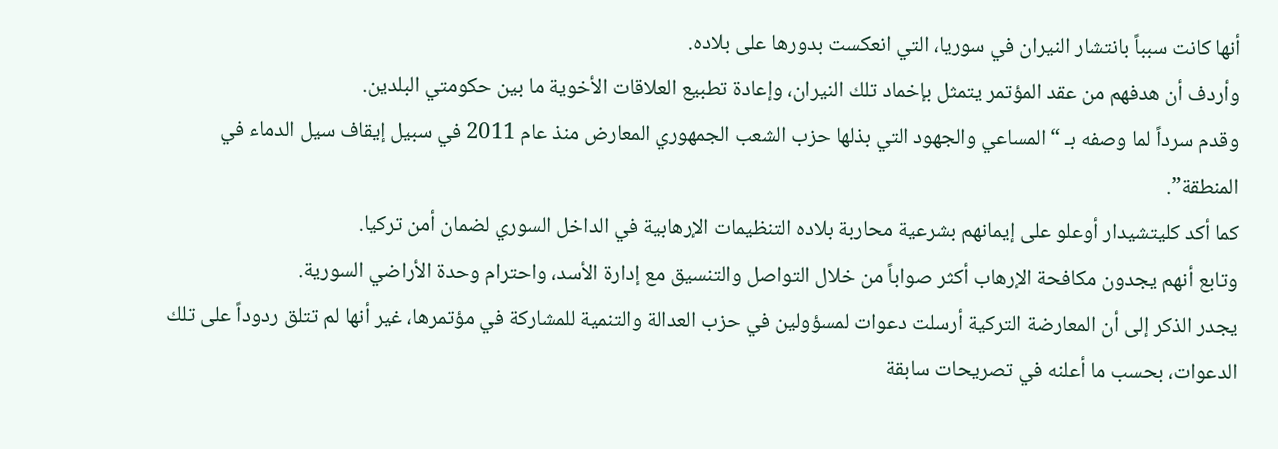أنها كانت سبباً بانتشار النيران في سوريا، التي انعكست بدورها على بلاده.
وأردف أن هدفهم من عقد المؤتمر يتمثل بإخماد تلك النيران، وإعادة تطبيع العلاقات الأخوية ما بين حكومتي البلدين.
وقدم سرداً لما وصفه بـ “المساعي والجهود التي بذلها حزب الشعب الجمهوري المعارض منذ عام 2011 في سبيل إيقاف سيل الدماء في المنطقة”.
كما أكد كليتشيدار أوعلو على إيمانهم بشرعية محاربة بلاده التنظيمات الإرهابية في الداخل السوري لضمان أمن تركيا.
وتابع أنهم يجدون مكافحة الإرهاب أكثر صواباً من خلال التواصل والتنسيق مع إدارة الأسد، واحترام وحدة الأراضي السورية.
يجدر الذكر إلى أن المعارضة التركية أرسلت دعوات لمسؤولين في حزب العدالة والتنمية للمشاركة في مؤتمرها، غير أنها لم تتلق ردوداً على تلك الدعوات، بحسب ما أعلنه في تصريحات سابقة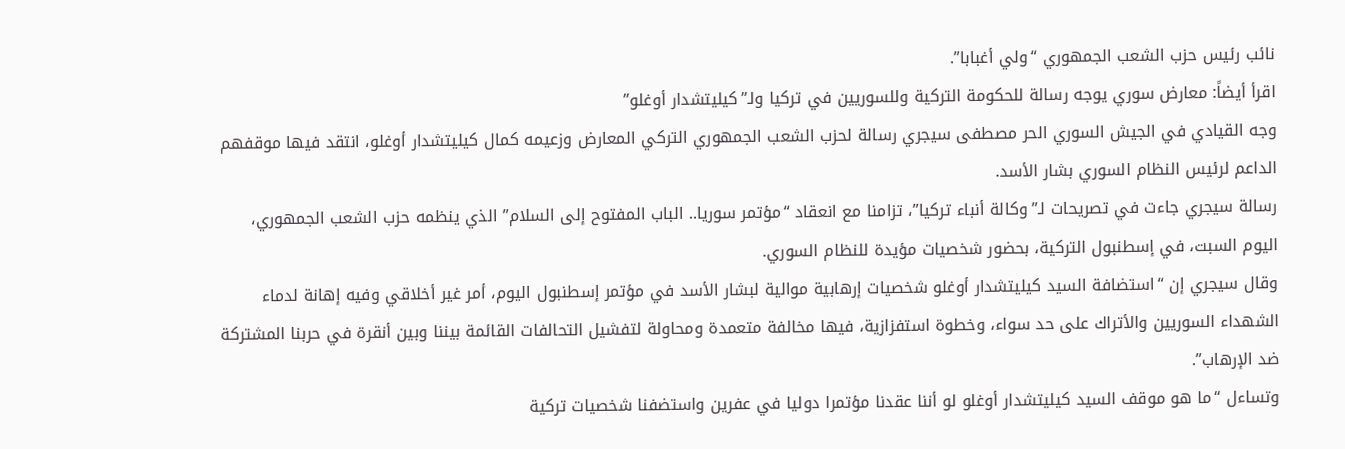نائب رئيس حزب الشعب الجمهوري “ولي أغبابا”.
اقرأ أيضاً: معارض سوري يوجه رسالة للحكومة التركية وللسوريين في تركيا ولـ”كيليتشدار أوغلو”
وجه القيادي في الجيش السوري الحر مصطفى سيجري رسالة لحزب الشعب الجمهوري التركي المعارض وزعيمه كمال كيليتشدار أوغلو، انتقد فيها موقفهم الداعم لرئيس النظام السوري بشار الأسد.
رسالة سيجري جاءت في تصريحات لـ”وكالة أنباء تركيا”، تزامنا مع انعقاد “مؤتمر سوريا.. الباب المفتوح إلى السلام” الذي ينظمه حزب الشعب الجمهوري، اليوم السبت، في إسطنبول التركية، بحضور شخصيات مؤيدة للنظام السوري.
وقال سيجري إن “استضافة السيد كيليتشدار أوغلو شخصيات إرهابية موالية لبشار الأسد في مؤتمر إسطنبول اليوم، أمر غير أخلاقي وفيه إهانة لدماء الشهداء السوريين والأتراك على حد سواء، وخطوة استفزازية، فيها مخالفة متعمدة ومحاولة لتفشيل التحالفات القائمة بيننا وبين أنقرة في حربنا المشتركة ضد الإرهاب”.
وتساءل “ما هو موقف السيد كيليتشدار أوغلو لو أننا عقدنا مؤتمرا دوليا في عفرين واستضفنا شخصيات تركية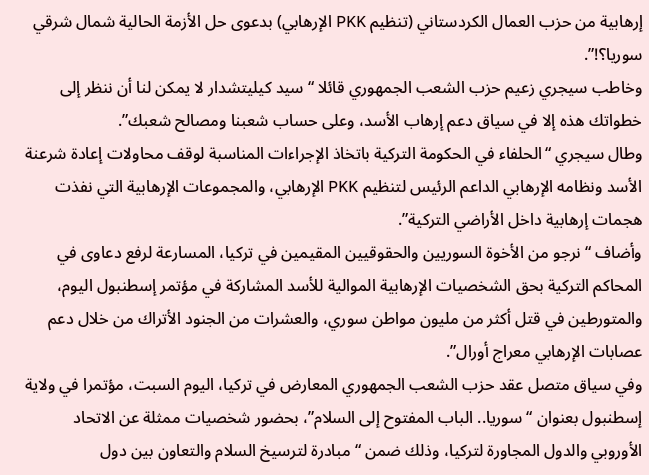إرهابية من حزب العمال الكردستاني (تنظيم PKK الإرهابي) بدعوى حل الأزمة الحالية شمال شرقي سوريا؟!”.
وخاطب سيجري زعيم حزب الشعب الجمهوري قائلا “سيد كيليتشدار لا يمكن لنا أن ننظر إلى خطواتك هذه إلا في سياق دعم إرهاب الأسد، وعلى حساب شعبنا ومصالح شعبك”.
وطال سيجري “الحلفاء في الحكومة التركية باتخاذ الإجراءات المناسبة لوقف محاولات إعادة شرعنة الأسد ونظامه الإرهابي الداعم الرئيس لتنظيم PKK الإرهابي، والمجموعات الإرهابية التي نفذت هجمات إرهابية داخل الأراضي التركية”.
وأضاف “نرجو من الأخوة السوريين والحقوقيين المقيمين في تركيا، المسارعة لرفع دعاوى في المحاكم التركية بحق الشخصيات الإرهابية الموالية للأسد المشاركة في مؤتمر إسطنبول اليوم، والمتورطين في قتل أكثر من مليون مواطن سوري، والعشرات من الجنود الأتراك من خلال دعم عصابات الإرهابي معراج أورال”.
وفي سياق متصل عقد حزب الشعب الجمهوري المعارض في تركيا، اليوم السبت، مؤتمرا في ولاية إسطنبول بعنوان “سوريا.. الباب المفتوح إلى السلام”، بحضور شخصيات ممثلة عن الاتحاد الأوروبي والدول المجاورة لتركيا، وذلك ضمن “مبادرة لترسيخ السلام والتعاون بين دول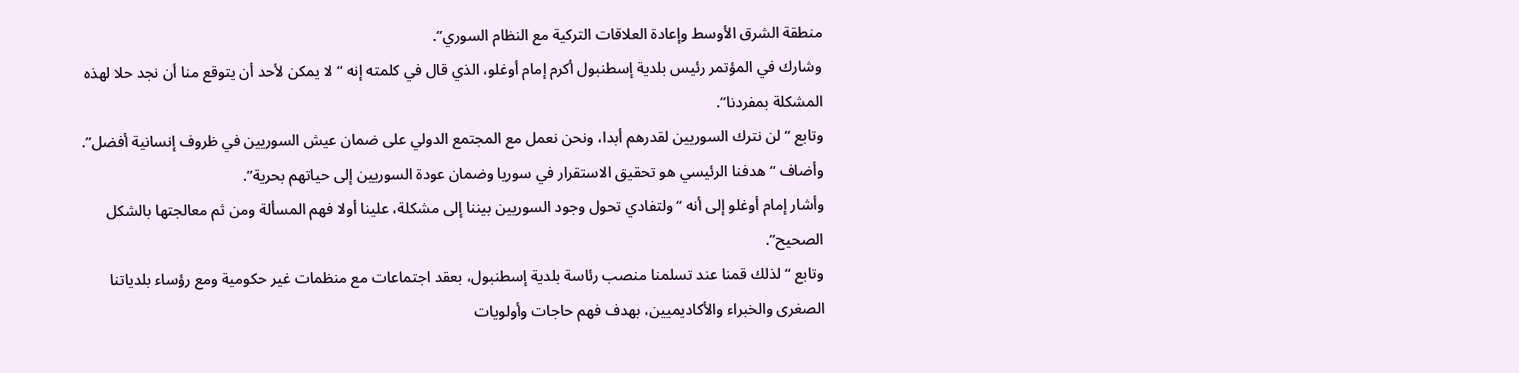منطقة الشرق الأوسط وإعادة العلاقات التركية مع النظام السوري”.
وشارك في المؤتمر رئيس بلدية إسطنبول أكرم إمام أوغلو، الذي قال في كلمته إنه “لا يمكن لأحد أن يتوقع منا أن نجد حلا لهذه المشكلة بمفردنا”.
وتابع “لن نترك السوريين لقدرهم أبدا، ونحن نعمل مع المجتمع الدولي على ضمان عيش السوريين في ظروف إنسانية أفضل”.
وأضاف “هدفنا الرئيسي هو تحقيق الاستقرار في سوريا وضمان عودة السوريين إلى حياتهم بحرية”.
وأشار إمام أوغلو إلى أنه “ولتفادي تحول وجود السوريين بيننا إلى مشكلة، علينا أولا فهم المسألة ومن ثم معالجتها بالشكل الصحيح”.
وتابع “لذلك قمنا عند تسلمنا منصب رئاسة بلدية إسطنبول، بعقد اجتماعات مع منظمات غير حكومية ومع رؤساء بلدياتنا الصغرى والخبراء والأكاديميين، بهدف فهم حاجات وأولويات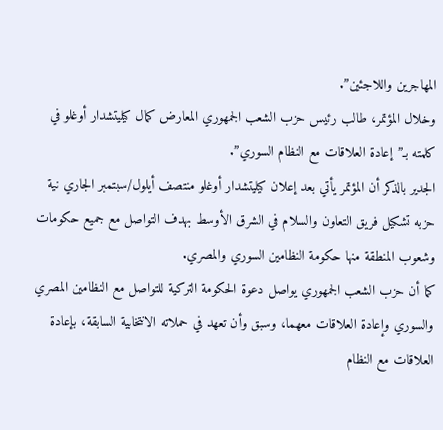المهاجرين واللاجئين”.
وخلال المؤتمر، طالب رئيس حزب الشعب الجمهوري المعارض كمال كيليتشدار أوغلو في كلمته بـ”إعادة العلاقات مع النظام السوري”.
الجدير بالذكر أن المؤتمر يأتي بعد إعلان كيليتشدار أوغلو منتصف أيلول/سبتمبر الجاري نية حزبه تشكيل فريق التعاون والسلام في الشرق الأوسط بهدف التواصل مع جميع حكومات وشعوب المنطقة منها حكومة النظامين السوري والمصري.
كما أن حزب الشعب الجمهوري يواصل دعوة الحكومة التركية للتواصل مع النظامين المصري والسوري وإعادة العلاقات معهما، وسبق وأن تعهد في حملاته الانتخابية السابقة، بإعادة العلاقات مع النظام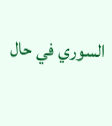السوري في حال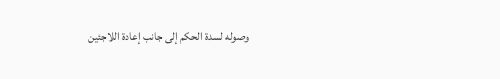وصوله لسدة الحكم إلى جانب إعادة اللاجئين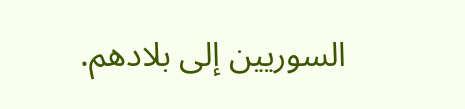السوريين إلى بلادهم.